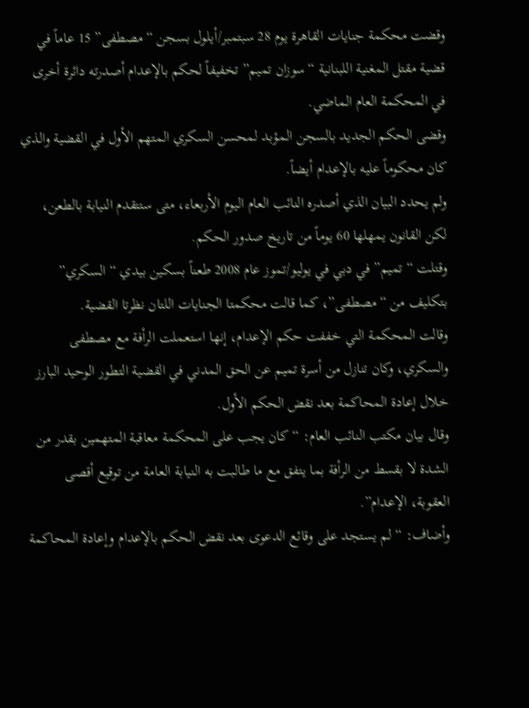وقضت محكمة جنايات القاهرة يوم 28 سبتمبر/أيلول بسجن “مصطفى” 15 عاماً في قضية مقتل المغنية اللبنانية “سوزان تميم” تخفيفاً لحكم بالإعدام أصدرته دائرة أخرى في المحكمة العام الماضي.
وقضى الحكم الجديد بالسجن المؤبد لمحسن السكري المتهم الأول في القضية والذي كان محكوماً عليه بالإعدام أيضاً.
ولم يحدد البيان الذي أصدره النائب العام اليوم الأربعاء، متى ستتقدم النيابة بالطعن، لكن القانون يمهلها 60 يوماً من تاريخ صدور الحكم.
وقتلت “تميم” في دبي في يوليو/تموز عام 2008 طعناً بسكين بيدي “السكري” بتكليف من “مصطفى”، كما قالت محكمتا الجنايات اللتان نظرتا القضية.
وقالت المحكمة التي خففت حكم الإعدام، إنها استعملت الرأفة مع مصطفى والسكري، وكان تنازل من أسرة تميم عن الحق المدني في القضية التطور الوحيد البارز خلال إعادة المحاكمة بعد نقض الحكم الأول.
وقال بيان مكتب النائب العام: “كان يجب على المحكمة معاقبة المتهمين بقدر من الشدة لا بقسط من الرأفة بما يتفق مع ما طالبت به النيابة العامة من توقيع أقصى العقوبة، الإعدام”.
وأضاف: “لم يستجد على وقائع الدعوى بعد نقض الحكم بالإعدام وإعادة المحاكمة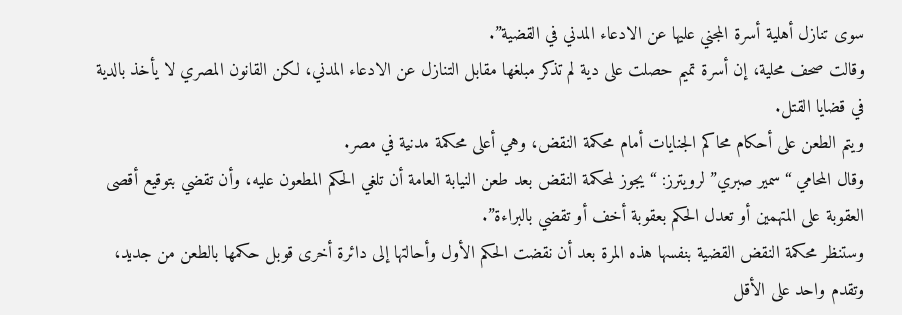سوى تنازل أهلية أسرة المجني عليها عن الادعاء المدني في القضية”.
وقالت صحف محلية، إن أسرة تميم حصلت على دية لم تذكر مبلغها مقابل التنازل عن الادعاء المدني، لكن القانون المصري لا يأخذ بالدية في قضايا القتل.
ويتم الطعن على أحكام محاكم الجنايات أمام محكمة النقض، وهي أعلى محكمة مدنية في مصر.
وقال المحامي “سمير صبري” لرويترز: “يجوز لمحكمة النقض بعد طعن النيابة العامة أن تلغي الحكم المطعون عليه، وأن تقضي بتوقيع أقصى العقوبة على المتهمين أو تعدل الحكم بعقوبة أخف أو تقضي بالبراءة”.
وستنظر محكمة النقض القضية بنفسها هذه المرة بعد أن نقضت الحكم الأول وأحالتها إلى دائرة أخرى قوبل حكمها بالطعن من جديد، وتقدم واحد على الأقل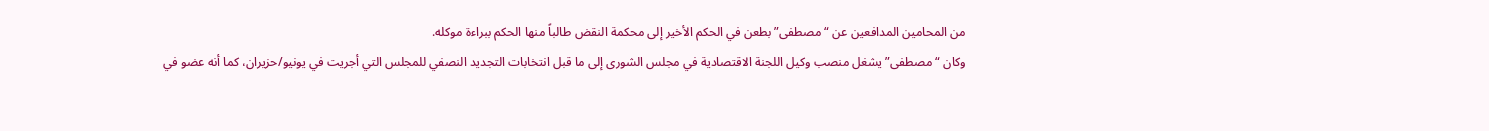من المحامين المدافعين عن “مصطفى” بطعن في الحكم الأخير إلى محكمة النقض طالباً منها الحكم ببراءة موكله.
وكان “مصطفى” يشغل منصب وكيل اللجنة الاقتصادية في مجلس الشورى إلى ما قبل انتخابات التجديد النصفي للمجلس التي أجريت في يونيو/حزيران، كما أنه عضو في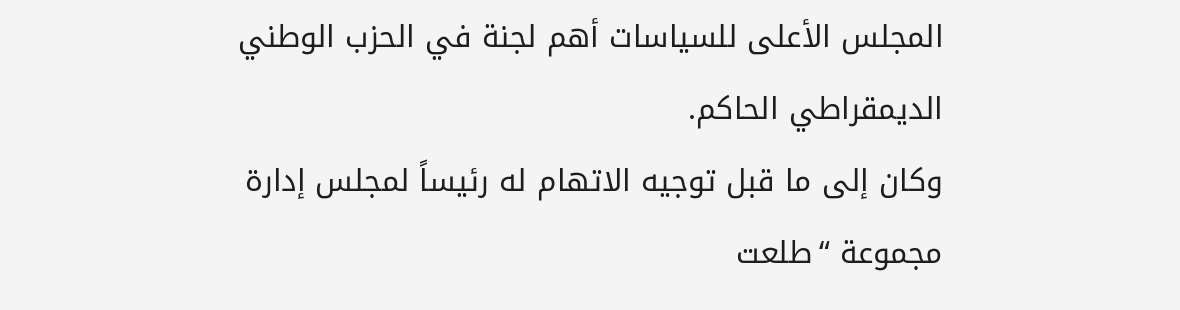المجلس الأعلى للسياسات أهم لجنة في الحزب الوطني الديمقراطي الحاكم.
وكان إلى ما قبل توجيه الاتهام له رئيساً لمجلس إدارة مجموعة “طلعت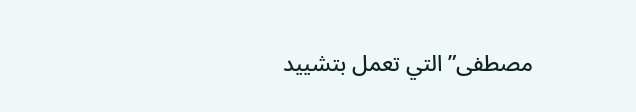مصطفى” التي تعمل بتشييد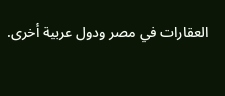العقارات في مصر ودول عربية أخرى.